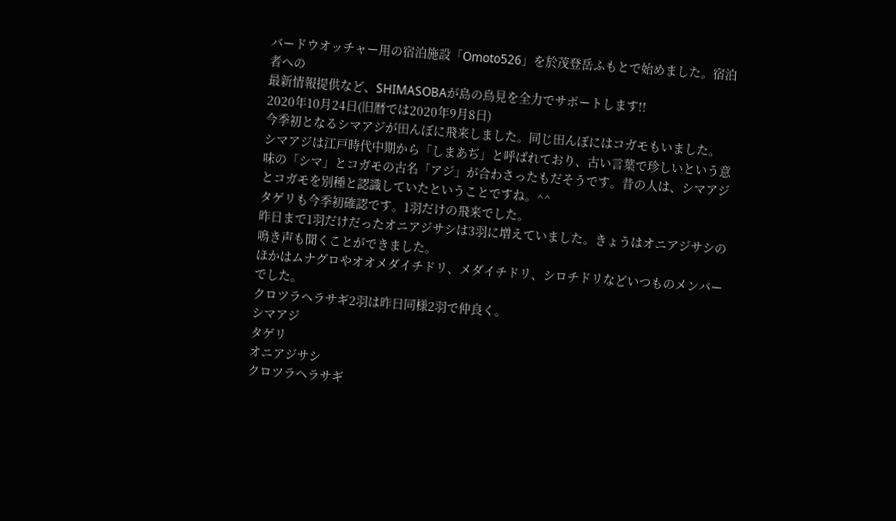バードウオッチャー用の宿泊施設「Omoto526」を於茂登岳ふもとで始めました。宿泊者への
最新情報提供など、SHIMASOBAが島の鳥見を全力でサポートします!!
2020年10月24日(旧暦では2020年9月8日)
今季初となるシマアジが田んぼに飛来しました。同じ田んぼにはコガモもいました。
シマアジは江戸時代中期から「しまあぢ」と呼ばれており、古い言葉で珍しいという意味の「シマ」とコガモの古名「アジ」が合わさったもだそうです。昔の人は、シマアジとコガモを別種と認識していたということですね。^^
タゲリも今季初確認です。1羽だけの飛来でした。
昨日まで1羽だけだったオニアジサシは3羽に増えていました。きょうはオニアジサシの鳴き声も聞くことができました。
ほかはムナグロやオオメダイチドリ、メダイチドリ、シロチドリなどいつものメンバーでした。
クロツラヘラサギ2羽は昨日同様2羽で仲良く。
シマアジ
タゲリ
オニアジサシ
クロツラヘラサギ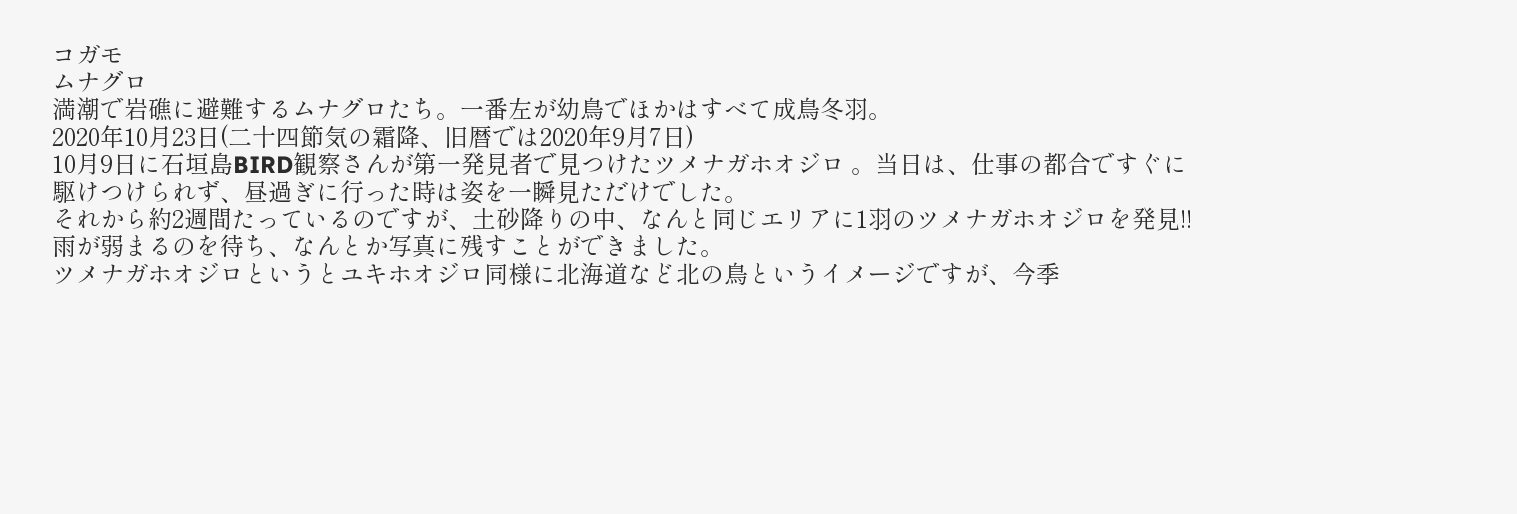コガモ
ムナグロ
満潮で岩礁に避難するムナグロたち。一番左が幼鳥でほかはすべて成鳥冬羽。
2020年10月23日(二十四節気の霜降、旧暦では2020年9月7日)
10月9日に石垣島BIRD観察さんが第一発見者で見つけたツメナガホオジロ 。当日は、仕事の都合ですぐに駆けつけられず、昼過ぎに行った時は姿を一瞬見ただけでした。
それから約2週間たっているのですが、土砂降りの中、なんと同じエリアに1羽のツメナガホオジロを発見!! 雨が弱まるのを待ち、なんとか写真に残すことができました。
ツメナガホオジロというとユキホオジロ同様に北海道など北の鳥というイメージですが、今季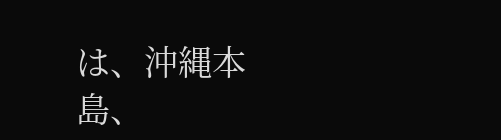は、沖縄本島、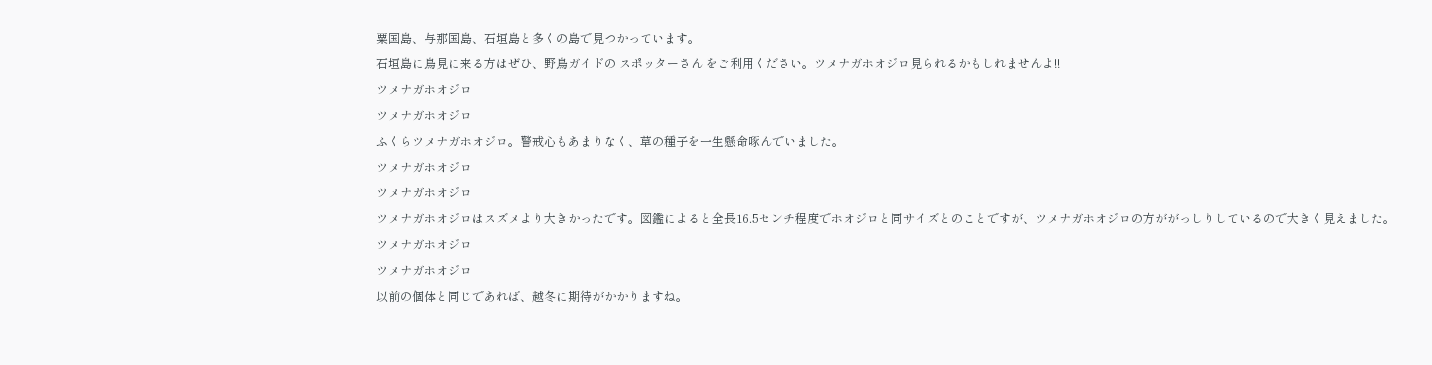粟国島、与那国島、石垣島と多くの島で見つかっています。
石垣島に鳥見に来る方はぜひ、野鳥ガイドの スポッターさん をご利用ください。ツメナガホオジロ見られるかもしれませんよ!!
ツメナガホオジロ
ツメナガホオジロ
ふくらツメナガホオジロ。警戒心もあまりなく、草の種子を一生懸命啄んでいました。
ツメナガホオジロ
ツメナガホオジロ
ツメナガホオジロはスズメより大きかったです。図鑑によると全長16.5センチ程度でホオジロと同サイズとのことですが、ツメナガホオジロの方ががっしりしているので大きく見えました。
ツメナガホオジロ
ツメナガホオジロ
以前の個体と同じであれば、越冬に期待がかかりますね。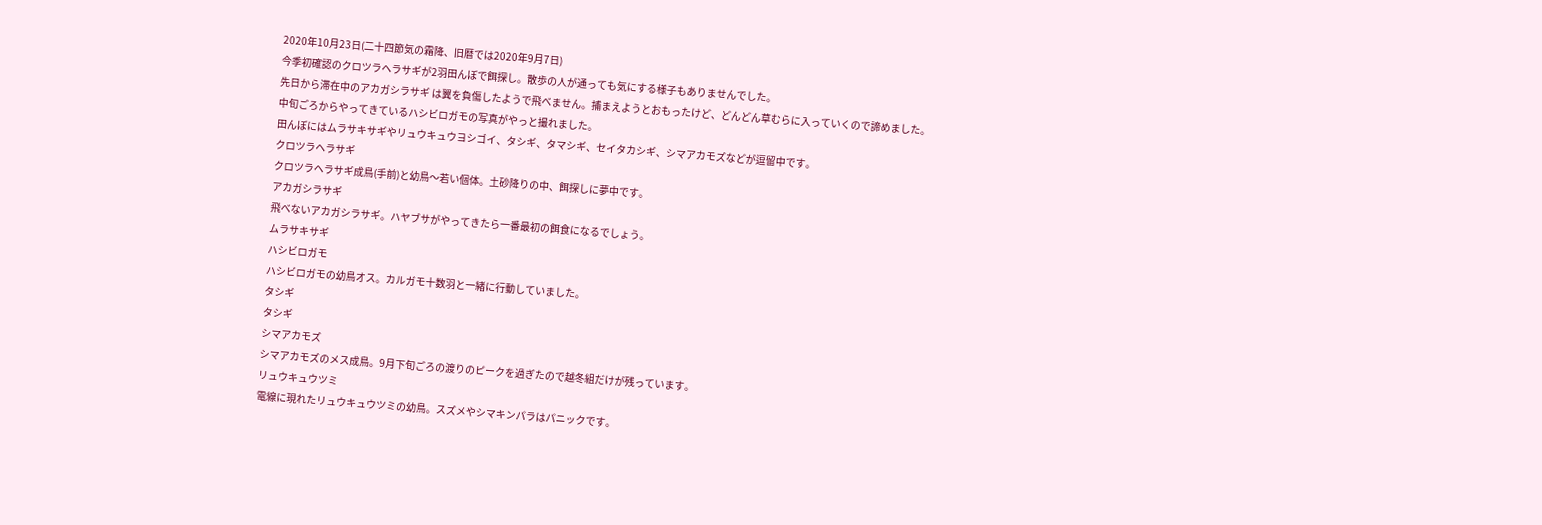2020年10月23日(二十四節気の霜降、旧暦では2020年9月7日)
今季初確認のクロツラヘラサギが2羽田んぼで餌探し。散歩の人が通っても気にする様子もありませんでした。
先日から滞在中のアカガシラサギ は翼を負傷したようで飛べません。捕まえようとおもったけど、どんどん草むらに入っていくので諦めました。
中旬ごろからやってきているハシビロガモの写真がやっと撮れました。
田んぼにはムラサキサギやリュウキュウヨシゴイ、タシギ、タマシギ、セイタカシギ、シマアカモズなどが逗留中です。
クロツラヘラサギ
クロツラヘラサギ成鳥(手前)と幼鳥〜若い個体。土砂降りの中、餌探しに夢中です。
アカガシラサギ
飛べないアカガシラサギ。ハヤブサがやってきたら一番最初の餌食になるでしょう。
ムラサキサギ
ハシビロガモ
ハシビロガモの幼鳥オス。カルガモ十数羽と一緒に行動していました。
タシギ
タシギ
シマアカモズ
シマアカモズのメス成鳥。9月下旬ごろの渡りのピークを過ぎたので越冬組だけが残っています。
リュウキュウツミ
電線に現れたリュウキュウツミの幼鳥。スズメやシマキンパラはパニックです。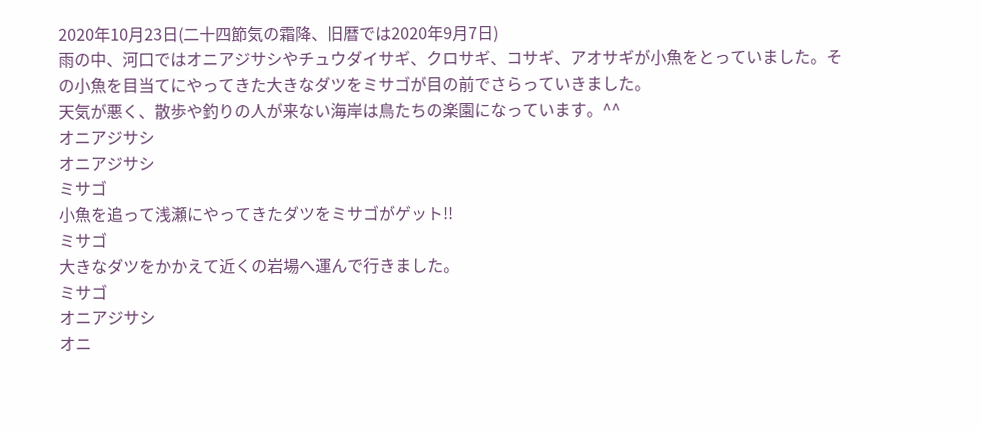2020年10月23日(二十四節気の霜降、旧暦では2020年9月7日)
雨の中、河口ではオニアジサシやチュウダイサギ、クロサギ、コサギ、アオサギが小魚をとっていました。その小魚を目当てにやってきた大きなダツをミサゴが目の前でさらっていきました。
天気が悪く、散歩や釣りの人が来ない海岸は鳥たちの楽園になっています。^^
オニアジサシ
オニアジサシ
ミサゴ
小魚を追って浅瀬にやってきたダツをミサゴがゲット!!
ミサゴ
大きなダツをかかえて近くの岩場へ運んで行きました。
ミサゴ
オニアジサシ
オニ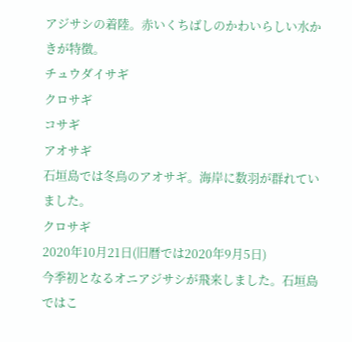アジサシの着陸。赤いくちばしのかわいらしい水かきが特徴。
チュウダイサギ
クロサギ
コサギ
アオサギ
石垣島では冬鳥のアオサギ。海岸に数羽が群れていました。
クロサギ
2020年10月21日(旧暦では2020年9月5日)
今季初となるオニアジサシが飛来しました。石垣島ではこ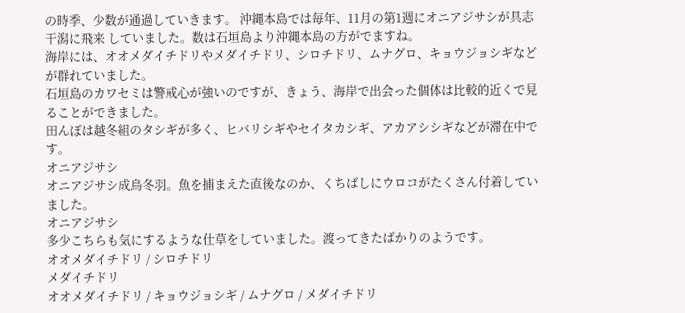の時季、少数が通過していきます。 沖縄本島では毎年、11月の第1週にオニアジサシが具志干潟に飛来 していました。数は石垣島より沖縄本島の方がでますね。
海岸には、オオメダイチドリやメダイチドリ、シロチドリ、ムナグロ、キョウジョシギなどが群れていました。
石垣島のカワセミは警戒心が強いのですが、きょう、海岸で出会った個体は比較的近くで見ることができました。
田んぼは越冬組のタシギが多く、ヒバリシギやセイタカシギ、アカアシシギなどが滞在中です。
オニアジサシ
オニアジサシ成鳥冬羽。魚を捕まえた直後なのか、くちばしにウロコがたくさん付着していました。
オニアジサシ
多少こちらも気にするような仕草をしていました。渡ってきたばかりのようです。
オオメダイチドリ / シロチドリ
メダイチドリ
オオメダイチドリ / キョウジョシギ / ムナグロ / メダイチドリ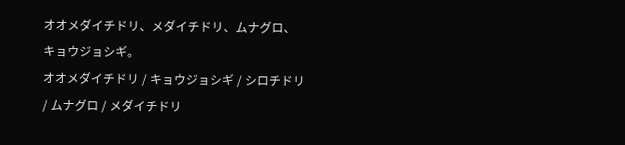オオメダイチドリ、メダイチドリ、ムナグロ、キョウジョシギ。
オオメダイチドリ / キョウジョシギ / シロチドリ / ムナグロ / メダイチドリ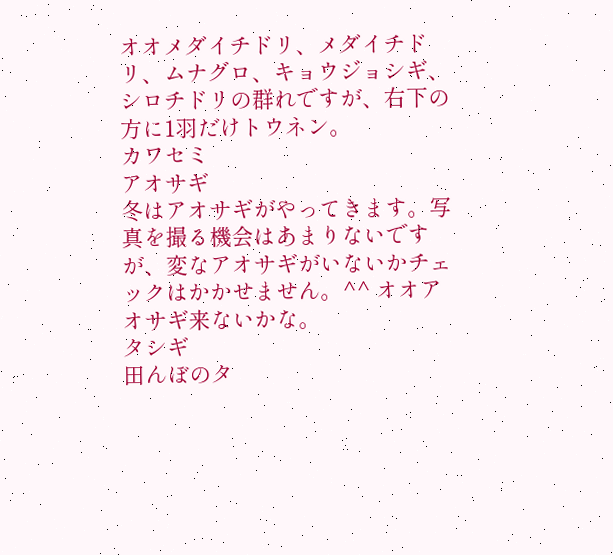オオメダイチドリ、メダイチドリ、ムナグロ、キョウジョシギ、シロチドリの群れですが、右下の方に1羽だけトウネン。
カワセミ
アオサギ
冬はアオサギがやってきます。写真を撮る機会はあまりないですが、変なアオサギがいないかチェックはかかせません。^^ オオアオサギ来ないかな。
タシギ
田んぼのタ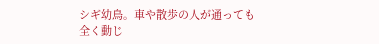シギ幼鳥。車や散歩の人が通っても全く動じ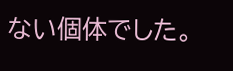ない個体でした。